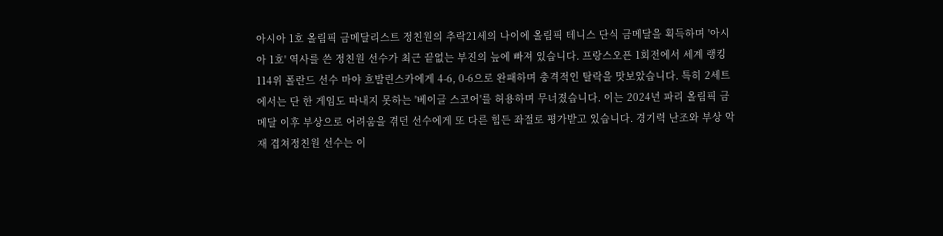아시아 1호 올림픽 금메달리스트 정친원의 추락21세의 나이에 올림픽 테니스 단식 금메달을 획득하며 '아시아 1호' 역사를 쓴 정친원 선수가 최근 끝없는 부진의 늪에 빠져 있습니다. 프랑스오픈 1회전에서 세계 랭킹 114위 폴란드 선수 마야 흐발린스카에게 4-6, 0-6으로 완패하며 충격적인 탈락을 맛보았습니다. 특히 2세트에서는 단 한 게임도 따내지 못하는 '베이글 스코어'를 허용하며 무너졌습니다. 이는 2024년 파리 올림픽 금메달 이후 부상으로 어려움을 겪던 선수에게 또 다른 힘든 좌절로 평가받고 있습니다. 경기력 난조와 부상 악재 겹쳐정친원 선수는 이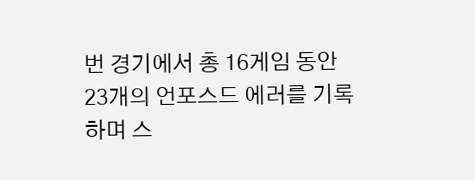번 경기에서 총 16게임 동안 23개의 언포스드 에러를 기록하며 스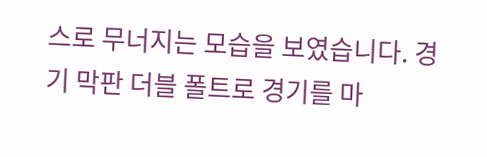스로 무너지는 모습을 보였습니다. 경기 막판 더블 폴트로 경기를 마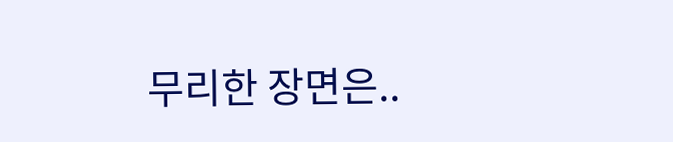무리한 장면은..